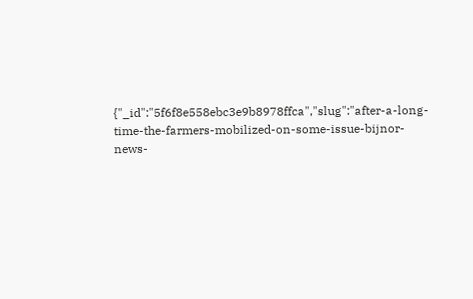{"_id":"5f6f8e558ebc3e9b8978ffca","slug":"after-a-long-time-the-farmers-mobilized-on-some-issue-bijnor-news-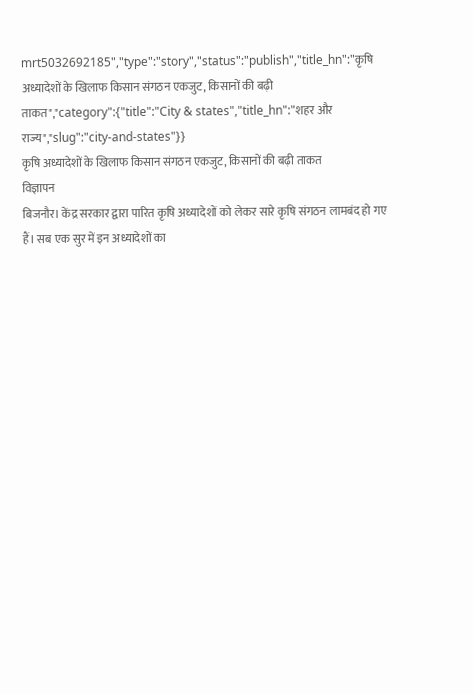mrt5032692185","type":"story","status":"publish","title_hn":"कृषि अध्यादेशों के खिलाफ किसान संगठन एकजुट, किसानों की बढ़ी ताकत","category":{"title":"City & states","title_hn":"शहर और राज्य","slug":"city-and-states"}}
कृषि अध्यादेशों के खिलाफ किसान संगठन एकजुट, किसानों की बढ़ी ताकत
विज्ञापन
बिजनौर। केंद्र सरकार द्वारा पारित कृषि अध्यादेशों को लेकर सारे कृषि संगठन लामबंद हो गए हैं। सब एक सुर में इन अध्यादेशों का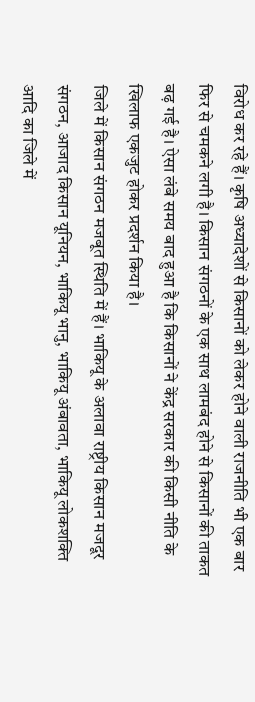विरोध कर रहे हैं। कृषि अध्यादेशों से किसानों को लेकर होने वाली राजनीति भी एक बार फिर से चमकने लगी है। किसान संगठनों के एक साथ लामबंद होने से किसानों की ताकत बढ़ गई है। ऐसा लंबे समय बाद हुआ है कि किसानों ने केंद्र सरकार की किसी नीति के खिलाफ एकजुट होकर प्रदर्शन किया है।
जिले में किसान संगठन मजबूत स्थिति में हैं। भाकियू के अलावा राष्ट्रीय किसान मजदूर संगठन, आजाद किसान यूनियन, भाकियू भानु, भाकियू अंबावता, भाकियू लोकशक्ति आदि का जिले में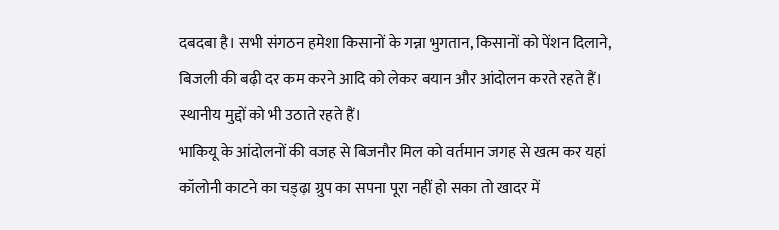दबदबा है। सभी संगठन हमेशा किसानों के गन्ना भुगतान, किसानों को पेंशन दिलाने, बिजली की बढ़ी दर कम करने आदि को लेकर बयान और आंदोलन करते रहते हैं। स्थानीय मुद्दों को भी उठाते रहते हैं।
भाकियू के आंदोलनों की वजह से बिजनौर मिल को वर्तमान जगह से खत्म कर यहां कॉलोनी काटने का चड्ढ़ा ग्रुप का सपना पूरा नहीं हो सका तो खादर में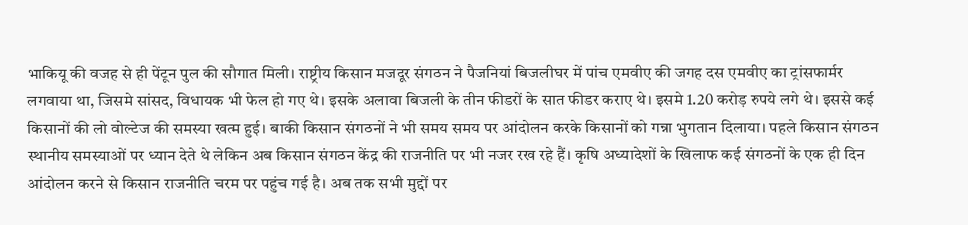भाकियू की वजह से ही पेंटून पुल की सौगात मिली। राष्ट्रीय किसान मजदूर संगठन ने पैजनियां बिजलीघर में पांच एमवीए की जगह दस एमवीए का ट्रांसफार्मर लगवाया था, जिसमे सांसद, विधायक भी फेल हो गए थे। इसके अलावा बिजली के तीन फीडरों के सात फीडर कराए थे। इसमे 1.20 करोड़ रुपये लगे थे। इससे कई किसानों की लो वोल्टेज की समस्या खत्म हुई। बाकी किसान संगठनों ने भी समय समय पर आंदोलन करके किसानों को गन्ना भुगतान दिलाया। पहले किसान संगठन स्थानीय समस्याओं पर ध्यान देते थे लेकिन अब किसान संगठन केंद्र की राजनीति पर भी नजर रख रहे हैं। कृषि अध्यादेशों के खिलाफ कई संगठनों के एक ही दिन आंदोलन करने से किसान राजनीति चरम पर पहुंच गई है। अब तक सभी मुद्दों पर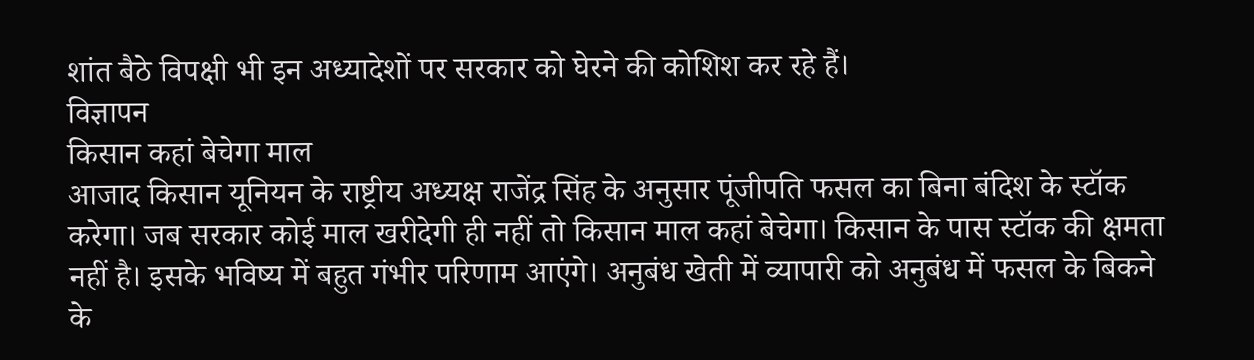शांत बैठे विपक्षी भी इन अध्यादेशों पर सरकार को घेरने की कोशिश कर रहे हैं।
विज्ञापन
किसान कहां बेचेगा माल
आजाद किसान यूनियन के राष्ट्रीय अध्यक्ष राजेंद्र सिंह के अनुसार पूंजीपति फसल का बिना बंदिश के स्टॉक करेगा। जब सरकार कोई माल खरीदेगी ही नहीं तो किसान माल कहां बेचेगा। किसान के पास स्टॉक की क्षमता नहीं है। इसके भविष्य में बहुत गंभीर परिणाम आएंगे। अनुबंध खेती में व्यापारी को अनुबंध में फसल के बिकने के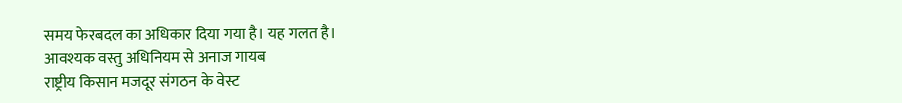समय फेरबदल का अधिकार दिया गया है। यह गलत है।
आवश्यक वस्तु अधिनियम से अनाज गायब
राष्ट्रीय किसान मजदूर संगठन के वेस्ट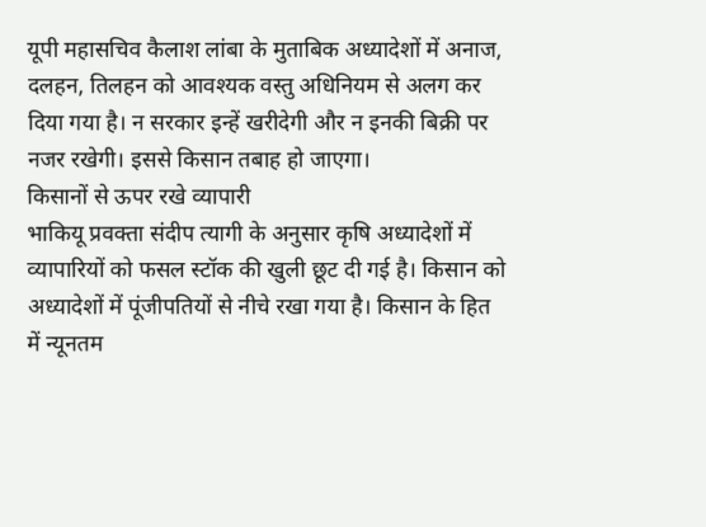यूपी महासचिव कैलाश लांबा के मुताबिक अध्यादेशों में अनाज, दलहन, तिलहन को आवश्यक वस्तु अधिनियम से अलग कर दिया गया है। न सरकार इन्हें खरीदेगी और न इनकी बिक्री पर नजर रखेगी। इससे किसान तबाह हो जाएगा।
किसानों से ऊपर रखे व्यापारी
भाकियू प्रवक्ता संदीप त्यागी के अनुसार कृषि अध्यादेशों में व्यापारियों को फसल स्टॉक की खुली छूट दी गई है। किसान को अध्यादेशों में पूंजीपतियों से नीचे रखा गया है। किसान के हित में न्यूनतम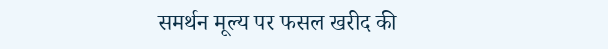समर्थन मूल्य पर फसल खरीद की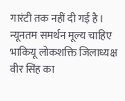गारंटी तक नहीं दी गई है।
न्यूनतम समर्थन मूल्य चाहिए
भाकियू लोकशक्ति जिलाध्यक्ष वीर सिंह का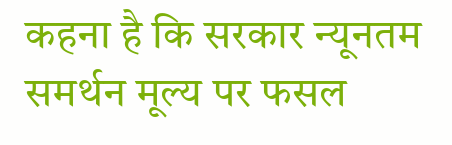कहना है कि सरकार न्यूनतम समर्थन मूल्य पर फसल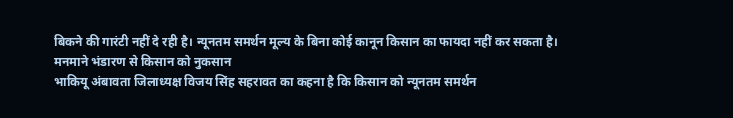बिकने की गारंटी नहीं दे रही है। न्यूनतम समर्थन मूल्य के बिना कोई कानून किसान का फायदा नहीं कर सकता है।
मनमाने भंडारण से किसान को नुकसान
भाकियू अंबावता जिलाध्यक्ष विजय सिंह सहरावत का कहना है कि किसान को न्यूनतम समर्थन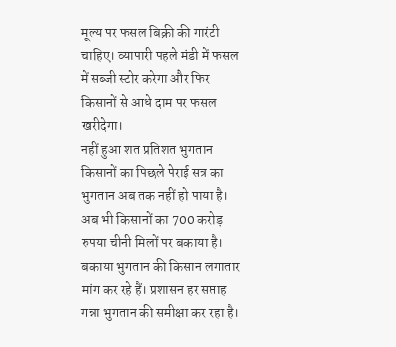मूल्य पर फसल बिक्री की गारंटी चाहिए। व्यापारी पहले मंडी में फसल में सब्जी स्टोर करेगा और फिर किसानों से आधे दाम पर फसल खरीदेगा।
नहीं हुआ शत प्रतिशत भुगतान
किसानों का पिछले पेराई सत्र का भुगतान अब तक नहीं हो पाया है। अब भी किसानों का 700 करोड़ रुपया चीनी मिलों पर बकाया है। बकाया भुगतान की किसान लगातार मांग कर रहे हैं। प्रशासन हर सप्ताह गन्ना भुगतान की समीक्षा कर रहा है।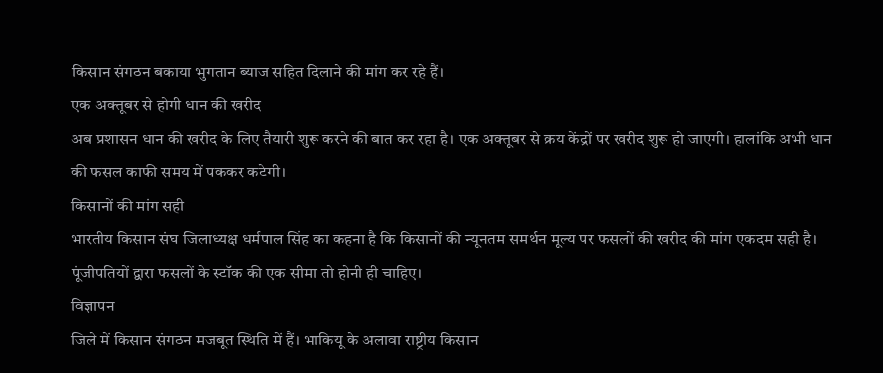किसान संगठन बकाया भुगतान ब्याज सहित दिलाने की मांग कर रहे हैं।
एक अक्तूबर से होगी धान की खरीद
अब प्रशासन धान की खरीद के लिए तैयारी शुरू करने की बात कर रहा है। एक अक्तूबर से क्रय केंद्रों पर खरीद शुरू हो जाएगी। हालांकि अभी धान की फसल काफी समय में पककर कटेगी।
किसानों की मांग सही
भारतीय किसान संघ जिलाध्यक्ष धर्मपाल सिंह का कहना है कि किसानों की न्यूनतम समर्थन मूल्य पर फसलों की खरीद की मांग एकदम सही है। पूंजीपतियों द्वारा फसलों के स्टॉक की एक सीमा तो होनी ही चाहिए।
विज्ञापन
जिले में किसान संगठन मजबूत स्थिति में हैं। भाकियू के अलावा राष्ट्रीय किसान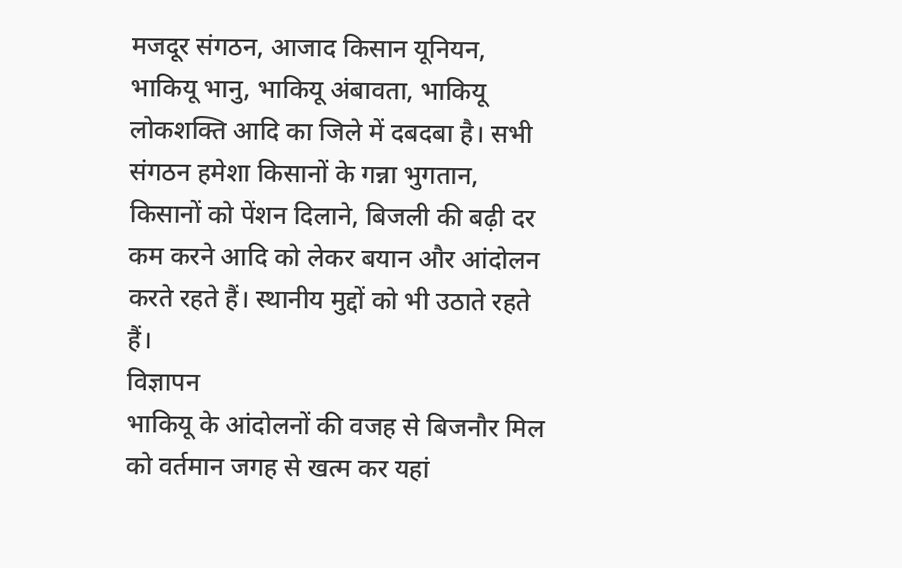मजदूर संगठन, आजाद किसान यूनियन, भाकियू भानु, भाकियू अंबावता, भाकियू लोकशक्ति आदि का जिले में दबदबा है। सभी संगठन हमेशा किसानों के गन्ना भुगतान, किसानों को पेंशन दिलाने, बिजली की बढ़ी दर कम करने आदि को लेकर बयान और आंदोलन करते रहते हैं। स्थानीय मुद्दों को भी उठाते रहते हैं।
विज्ञापन
भाकियू के आंदोलनों की वजह से बिजनौर मिल को वर्तमान जगह से खत्म कर यहां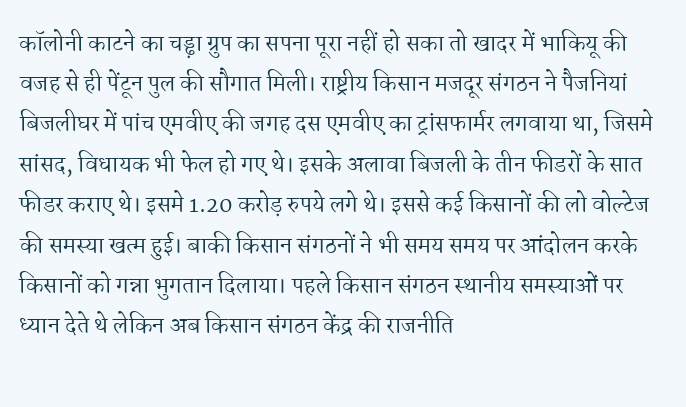कॉलोनी काटने का चड्ढ़ा ग्रुप का सपना पूरा नहीं हो सका तो खादर में भाकियू की वजह से ही पेंटून पुल की सौगात मिली। राष्ट्रीय किसान मजदूर संगठन ने पैजनियां बिजलीघर में पांच एमवीए की जगह दस एमवीए का ट्रांसफार्मर लगवाया था, जिसमे सांसद, विधायक भी फेल हो गए थे। इसके अलावा बिजली के तीन फीडरों के सात फीडर कराए थे। इसमे 1.20 करोड़ रुपये लगे थे। इससे कई किसानों की लो वोल्टेज की समस्या खत्म हुई। बाकी किसान संगठनों ने भी समय समय पर आंदोलन करके किसानों को गन्ना भुगतान दिलाया। पहले किसान संगठन स्थानीय समस्याओं पर ध्यान देते थे लेकिन अब किसान संगठन केंद्र की राजनीति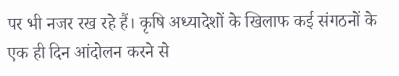पर भी नजर रख रहे हैं। कृषि अध्यादेशों के खिलाफ कई संगठनों के एक ही दिन आंदोलन करने से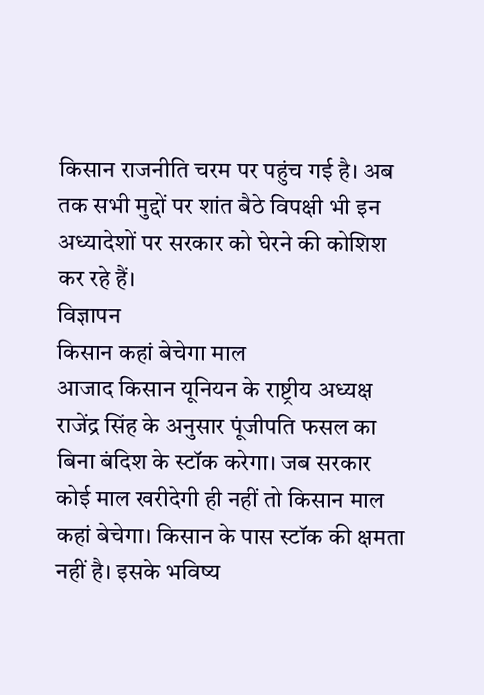किसान राजनीति चरम पर पहुंच गई है। अब तक सभी मुद्दों पर शांत बैठे विपक्षी भी इन अध्यादेशों पर सरकार को घेरने की कोशिश कर रहे हैं।
विज्ञापन
किसान कहां बेचेगा माल
आजाद किसान यूनियन के राष्ट्रीय अध्यक्ष राजेंद्र सिंह के अनुसार पूंजीपति फसल का बिना बंदिश के स्टॉक करेगा। जब सरकार कोई माल खरीदेगी ही नहीं तो किसान माल कहां बेचेगा। किसान के पास स्टॉक की क्षमता नहीं है। इसके भविष्य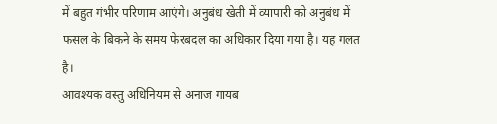में बहुत गंभीर परिणाम आएंगे। अनुबंध खेती में व्यापारी को अनुबंध में फसल के बिकने के समय फेरबदल का अधिकार दिया गया है। यह गलत है।
आवश्यक वस्तु अधिनियम से अनाज गायब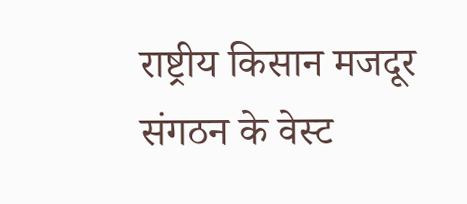राष्ट्रीय किसान मजदूर संगठन के वेस्ट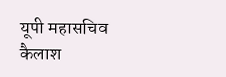यूपी महासचिव कैलाश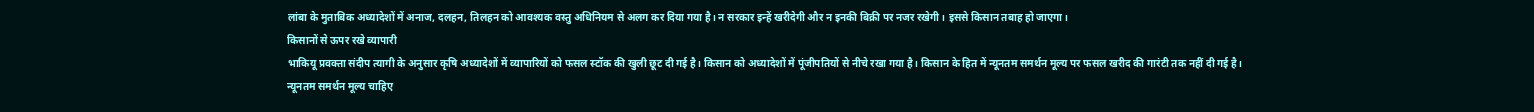लांबा के मुताबिक अध्यादेशों में अनाज, दलहन, तिलहन को आवश्यक वस्तु अधिनियम से अलग कर दिया गया है। न सरकार इन्हें खरीदेगी और न इनकी बिक्री पर नजर रखेगी। इससे किसान तबाह हो जाएगा।
किसानों से ऊपर रखे व्यापारी
भाकियू प्रवक्ता संदीप त्यागी के अनुसार कृषि अध्यादेशों में व्यापारियों को फसल स्टॉक की खुली छूट दी गई है। किसान को अध्यादेशों में पूंजीपतियों से नीचे रखा गया है। किसान के हित में न्यूनतम समर्थन मूल्य पर फसल खरीद की गारंटी तक नहीं दी गई है।
न्यूनतम समर्थन मूल्य चाहिए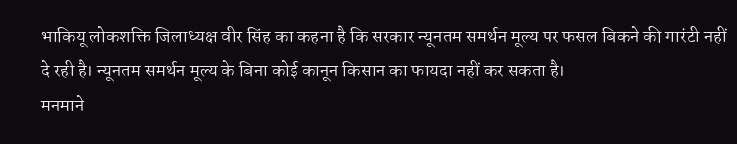भाकियू लोकशक्ति जिलाध्यक्ष वीर सिंह का कहना है कि सरकार न्यूनतम समर्थन मूल्य पर फसल बिकने की गारंटी नहीं दे रही है। न्यूनतम समर्थन मूल्य के बिना कोई कानून किसान का फायदा नहीं कर सकता है।
मनमाने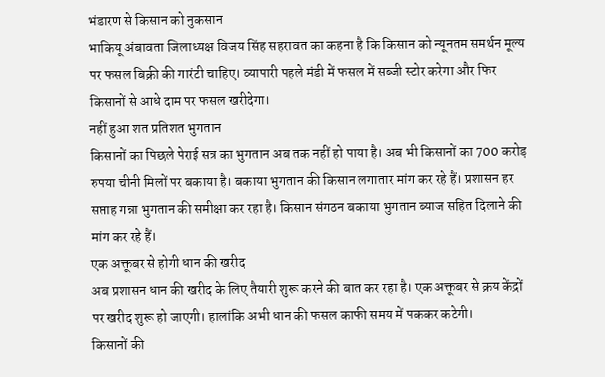भंडारण से किसान को नुकसान
भाकियू अंबावता जिलाध्यक्ष विजय सिंह सहरावत का कहना है कि किसान को न्यूनतम समर्थन मूल्य पर फसल बिक्री की गारंटी चाहिए। व्यापारी पहले मंडी में फसल में सब्जी स्टोर करेगा और फिर किसानों से आधे दाम पर फसल खरीदेगा।
नहीं हुआ शत प्रतिशत भुगतान
किसानों का पिछले पेराई सत्र का भुगतान अब तक नहीं हो पाया है। अब भी किसानों का 700 करोड़ रुपया चीनी मिलों पर बकाया है। बकाया भुगतान की किसान लगातार मांग कर रहे हैं। प्रशासन हर सप्ताह गन्ना भुगतान की समीक्षा कर रहा है। किसान संगठन बकाया भुगतान ब्याज सहित दिलाने की मांग कर रहे हैं।
एक अक्तूबर से होगी धान की खरीद
अब प्रशासन धान की खरीद के लिए तैयारी शुरू करने की बात कर रहा है। एक अक्तूबर से क्रय केंद्रों पर खरीद शुरू हो जाएगी। हालांकि अभी धान की फसल काफी समय में पककर कटेगी।
किसानों की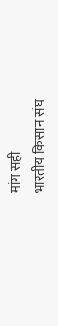मांग सही
भारतीय किसान संघ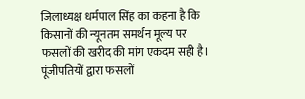जिलाध्यक्ष धर्मपाल सिंह का कहना है कि किसानों की न्यूनतम समर्थन मूल्य पर फसलों की खरीद की मांग एकदम सही है। पूंजीपतियों द्वारा फसलों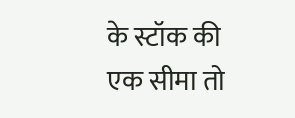के स्टॉक की एक सीमा तो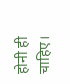होनी ही चाहिए।